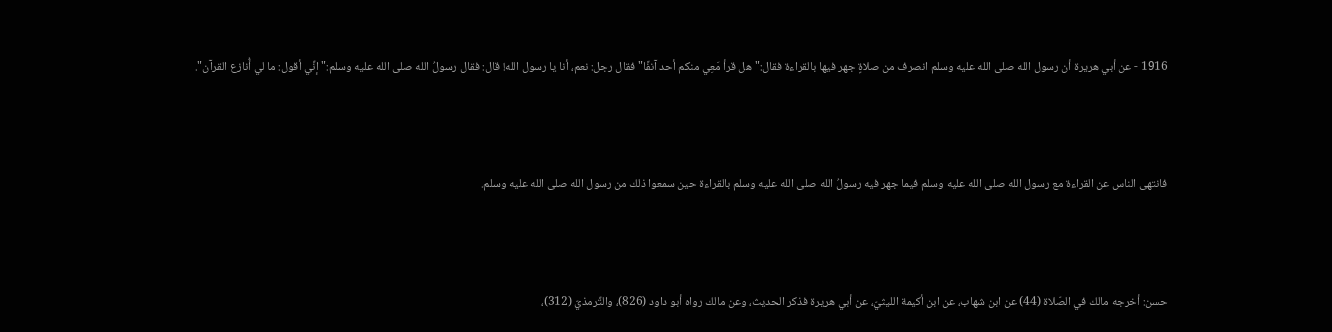1916 - عن أبي هريرة أن رسول الله صلى الله عليه وسلم انصرف من صلاةٍ جهر فيها بالقراءة فقال:"هل قرأ مَعِي منكم أحد آنفًا" فقال رجل: نعم، أنا يا رسول الله! قال: فقال رسولُ الله صلى الله عليه وسلم:"إنِّي أقول: ما لي أُنازع القرآن".



فانتهى الناس عن القراءة مع رسول الله صلى الله عليه وسلم فيما جهر فيه رسولُ الله صلى الله عليه وسلم بالقراءة حين سمعوا ذلك من رسول الله صلى الله عليه وسلم.



حسن: أخرجه مالك في الصّلاة (44) عن ابن شهاب، عن ابن أكيمة الليثيّ، عن أبي هريرة فذكر الحديث، وعن مالك رواه أبو داود (826)، والتِّرمذيّ (312)،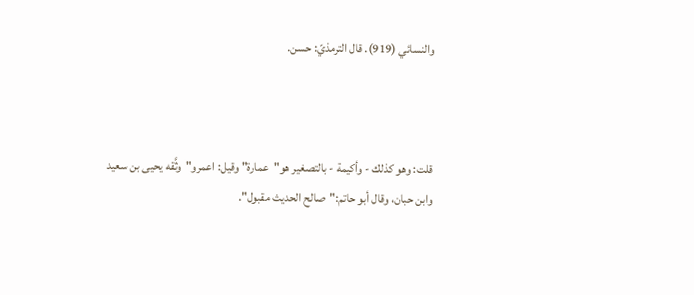والنسائي (919). قال الترمذيّ: حسن.



قلت: وهو كذلك - وأكيمة - بالتصغير هو"عمارة" وقيل: اعمرو"وثَّقه يحيى بن سعيد وابن حبان، وقال أبو حاتم:"صالح الحديث مقبول".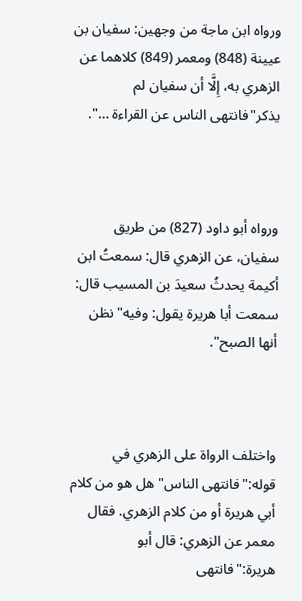ورواه ابن ماجة من وجهين: سفيان بن عيينة (848) ومعمر (849) كلاهما عن الزهري به، إِلَّا أن سفيان لم يذكر"فانتهى الناس عن القراءة …".



ورواه أبو داود (827) من طريق سفيان، عن الزهري قال: سمعتُ ابن أكيمة يحدثُ سعيدَ بن المسيب قال: سمعت أبا هريرة يقول: وفيه"نظن أنها الصبح".



واختلف الرواة على الزهري في قوله:"فانتهى الناس" هل هو من كلام أبي هريرة أو من كلام الزهري. فقال معمر عن الزهري: قال أبو هريرة:"فانتهى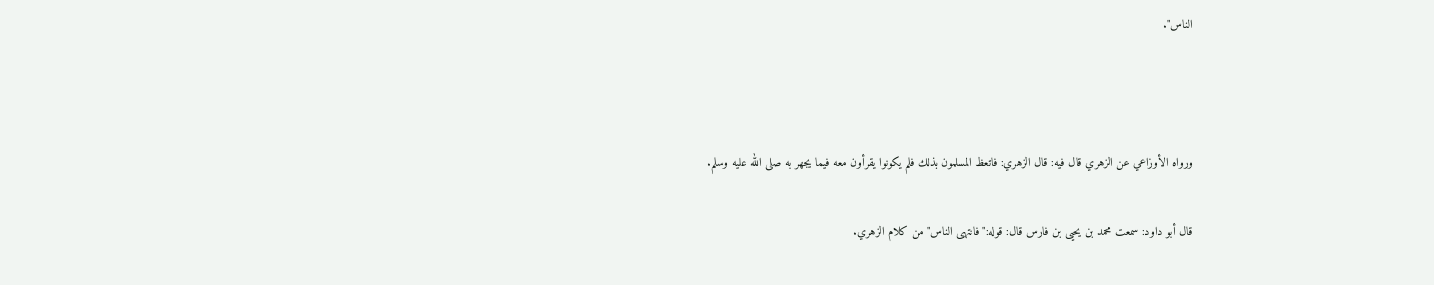الناس".



ورواه الأوزاعي عن الزهري قال فيه: قال الزهري: فاتعظ المسلمون بذلك فلم يكونوا يقرأون معه فيما يجهر به صلى الله عليه وسلم.

قال أبو داود: سمعت محمد بن يحيى بن فارس قال: قوله:"فانتهى الناس" من كلام الزهري.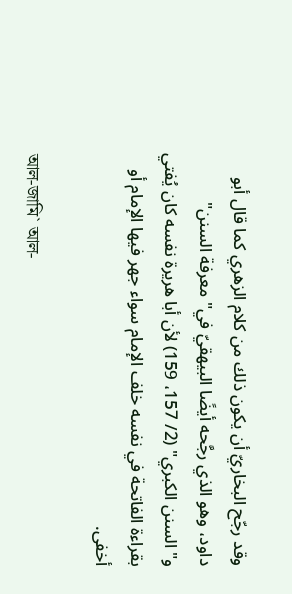وقد رجّح البخاريّ أن يكون ذلك من كلام الزهري كما قال أبو داود، وهو الذي رجَّحه أيضًا البيهقيّ في"معرفة السنن" و"السنن الكبري" (2/ 157، 159) لأن أبا هريرة نفسه كان يُفتي بقراءة الفاتحة في نفسه خلف الإمام سواء جهر فيها الإمام أو أخفى.

আল-জামি` আল-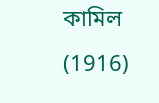কামিল (1916)